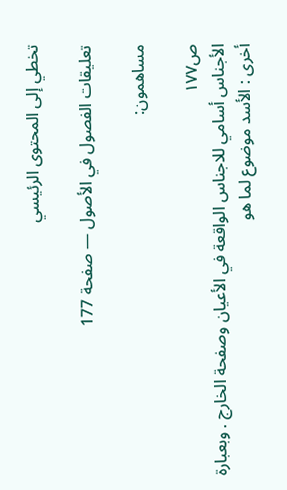تخطي إلى المحتوى الرئيسي

تعليقات الفصول في الأصول — صفحة 177

مساهمون:

ص١٧٧
الأجناس أسامي للاجناس الواقعة في الأعيان وصفحة الخارج . وبعبارة أخرى : الأسد موضوع لما هو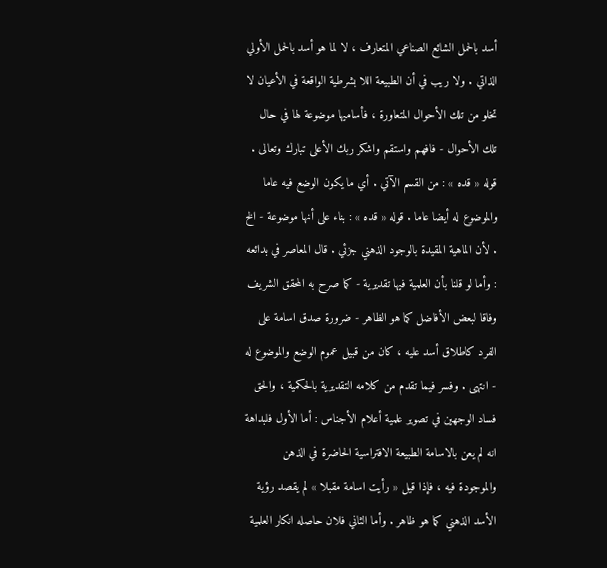أسد بالحمل الشائع الصناعي المتعارف ، لا لما هو أسد بالحمل الأولي الذاتي . ولا ريب في أن الطبيعة اللا بشرطية الواقعة في الأعيان لا تخلو من تلك الأحوال المتعاورة ، فأساميها موضوعة لها في حال تلك الأحوال - فافهم واستقم واشكر ربك الأعلى تبارك وتعالى . قوله « قده » : من القسم الآتي . أي ما يكون الوضع فيه عاما والموضوع له أيضا عاما . قوله « قده » : بناء على أنها موضوعة - الخ . لأن الماهية المقيدة بالوجود الذهني جزئي . قال المعاصر في بدائعه : وأما لو قلنا بأن العلمية فيها تقديرية - كما صرح به المحقق الشريف وفاقا لبعض الأفاضل كما هو الظاهر - ضرورة صدق اسامة على الفرد كاطلاق أسد عليه ، كان من قبيل عموم الوضع والموضوع له - انتهى . وفسر فيما تقدم من كلامه التقديرية بالحكمية ، والحق فساد الوجهين في تصوير علمية أعلام الأجناس : أما الأول فلبداهة انه لم يعن بالاسامة الطبيعة الافتراسية الحاضرة في الذهن والموجودة فيه ، فإذا قيل « رأيت اسامة مقبلا » لم يقصد رؤية الأسد الذهني كما هو ظاهر . وأما الثاني فلان حاصله انكار العلمية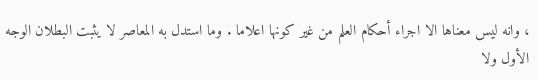، وانه ليس معناها الا اجراء أحكام العلم من غير كونها اعلاما . وما استدل به المعاصر لا يثبت البطلان الوجه الأول ولا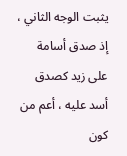يثبت الوجه الثاني ، إذ صدق أسامة على زيد كصدق أسد عليه ، أعم من كون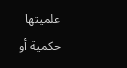علميتها حكمية أو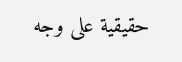حقيقية على وجه